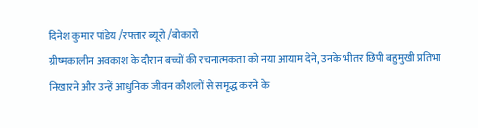दिनेश कुमार पांडेय /रफ्तार ब्यूरो /बोकारो
ग्रीष्मकालीन अवकाश के दौरान बच्चों की रचनात्मकता को नया आयाम देने, उनके भीतर छिपी बहुमुखी प्रतिभा निखारने और उन्हें आधुनिक जीवन कौशलों से समृद्ध करने के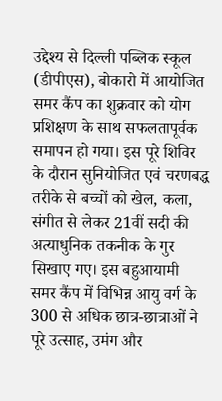उद्देश्य से दिल्ली पब्लिक स्कूल (डीपीएस), बोकारो में आयोजित समर कैंप का शुक्रवार को योग प्रशिक्षण के साथ सफलतापूर्वक समापन हो गया। इस पूरे शिविर के दौरान सुनियोजित एवं चरणबद्ध तरीके से बच्चों को खेल, कला, संगीत से लेकर 21वीं सदी की अत्याधुनिक तकनीक के गुर सिखाए गए। इस बहुआयामी समर कैंप में विभिन्न आयु वर्ग के 300 से अधिक छात्र-छात्राओं ने पूरे उत्साह, उमंग और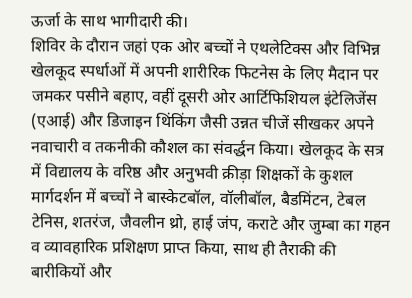ऊर्जा के साथ भागीदारी की।
शिविर के दौरान जहां एक ओर बच्चों ने एथलेटिक्स और विभिन्न खेलकूद स्पर्धाओं में अपनी शारीरिक फिटनेस के लिए मैदान पर जमकर पसीने बहाए, वहीं दूसरी ओर आर्टिफिशियल इंटेलिजेंस (एआई) और डिजाइन थिंकिंग जैसी उन्नत चीजें सीखकर अपने नवाचारी व तकनीकी कौशल का संवर्द्धन किया। खेलकूद के सत्र में विद्यालय के वरिष्ठ और अनुभवी क्रीड़ा शिक्षकों के कुशल मार्गदर्शन में बच्चों ने बास्केटबॉल, वॉलीबॉल, बैडमिंटन, टेबल टेनिस, शतरंज, जैवलीन थ्रो, हाई जंप, कराटे और जुम्बा का गहन व व्यावहारिक प्रशिक्षण प्राप्त किया, साथ ही तैराकी की बारीकियों और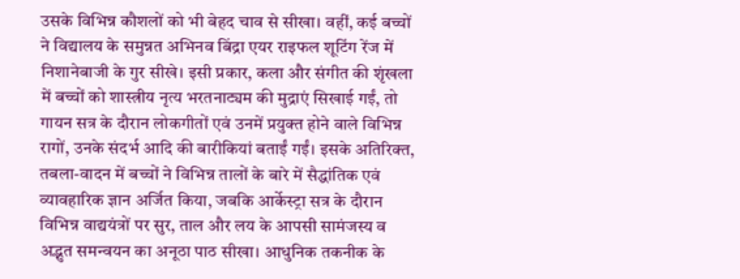उसके विभिन्न कौशलों को भी बेहद चाव से सीखा। वहीं, कई बच्चों ने विद्यालय के समुन्नत अभिनव बिंद्रा एयर राइफल शूटिंग रेंज में निशानेबाजी के गुर सीखे। इसी प्रकार, कला और संगीत की शृंखला में बच्चों को शास्त्रीय नृत्य भरतनाट्यम की मुद्राएं सिखाई गईं, तो गायन सत्र के दौरान लोकगीतों एवं उनमें प्रयुक्त होने वाले विभिन्न रागों, उनके संदर्भ आदि की बारीकियां बताईं गईं। इसके अतिरिक्त, तबला-वादन में बच्चों ने विभिन्न तालों के बारे में सैद्धांतिक एवं व्यावहारिक ज्ञान अर्जित किया, जबकि आर्केस्ट्रा सत्र के दौरान विभिन्न वाद्ययंत्रों पर सुर, ताल और लय के आपसी सामंजस्य व अद्भुत समन्वयन का अनूठा पाठ सीखा। आधुनिक तकनीक के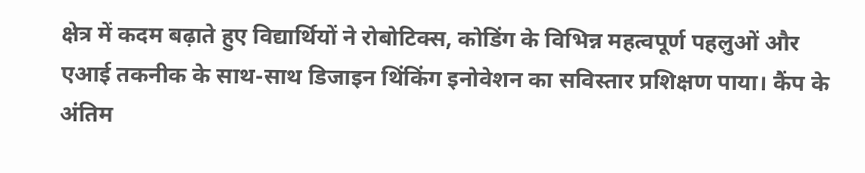क्षेत्र में कदम बढ़ाते हुए विद्यार्थियों ने रोबोटिक्स, कोडिंग के विभिन्न महत्वपूर्ण पहलुओं और एआई तकनीक के साथ-साथ डिजाइन थिंकिंग इनोवेशन का सविस्तार प्रशिक्षण पाया। कैंप के अंतिम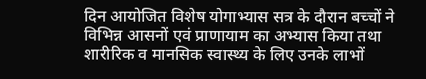दिन आयोजित विशेष योगाभ्यास सत्र के दौरान बच्चों ने विभिन्न आसनों एवं प्राणायाम का अभ्यास किया तथा शारीरिक व मानसिक स्वास्थ्य के लिए उनके लाभों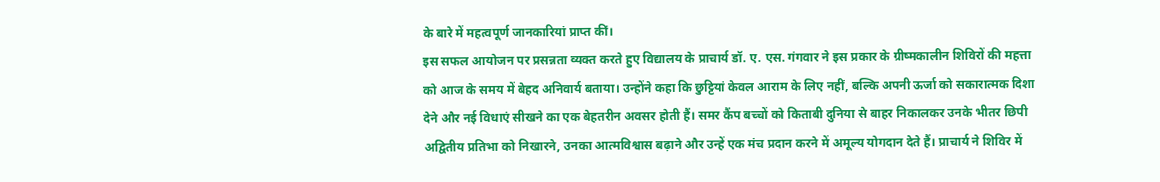के बारे में महत्वपूर्ण जानकारियां प्राप्त कीं।
इस सफल आयोजन पर प्रसन्नता व्यक्त करते हुए विद्यालय के प्राचार्य डॉ. ए. एस. गंगवार ने इस प्रकार के ग्रीष्मकालीन शिविरों की महत्ता को आज के समय में बेहद अनिवार्य बताया। उन्होंने कहा कि छुट्टियां केवल आराम के लिए नहीं, बल्कि अपनी ऊर्जा को सकारात्मक दिशा देने और नई विधाएं सीखने का एक बेहतरीन अवसर होती हैं। समर कैंप बच्चों को किताबी दुनिया से बाहर निकालकर उनके भीतर छिपी अद्वितीय प्रतिभा को निखारने, उनका आत्मविश्वास बढ़ाने और उन्हें एक मंच प्रदान करने में अमूल्य योगदान देते हैं। प्राचार्य ने शिविर में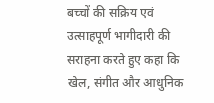बच्चों की सक्रिय एवं उत्साहपूर्ण भागीदारी की सराहना करते हुए कहा कि खेल, संगीत और आधुनिक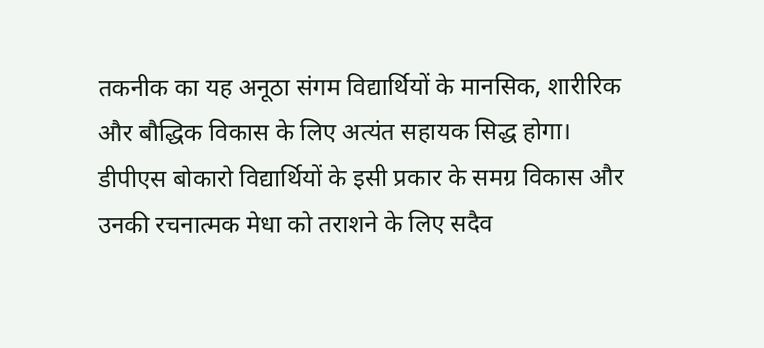तकनीक का यह अनूठा संगम विद्यार्थियों के मानसिक, शारीरिक और बौद्धिक विकास के लिए अत्यंत सहायक सिद्ध होगा। डीपीएस बोकारो विद्यार्थियों के इसी प्रकार के समग्र विकास और उनकी रचनात्मक मेधा को तराशने के लिए सदैव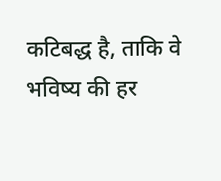कटिबद्ध है, ताकि वे भविष्य की हर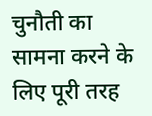चुनौती का सामना करने के लिए पूरी तरह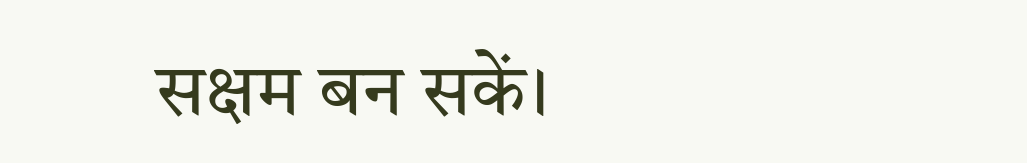सक्षम बन सकें।